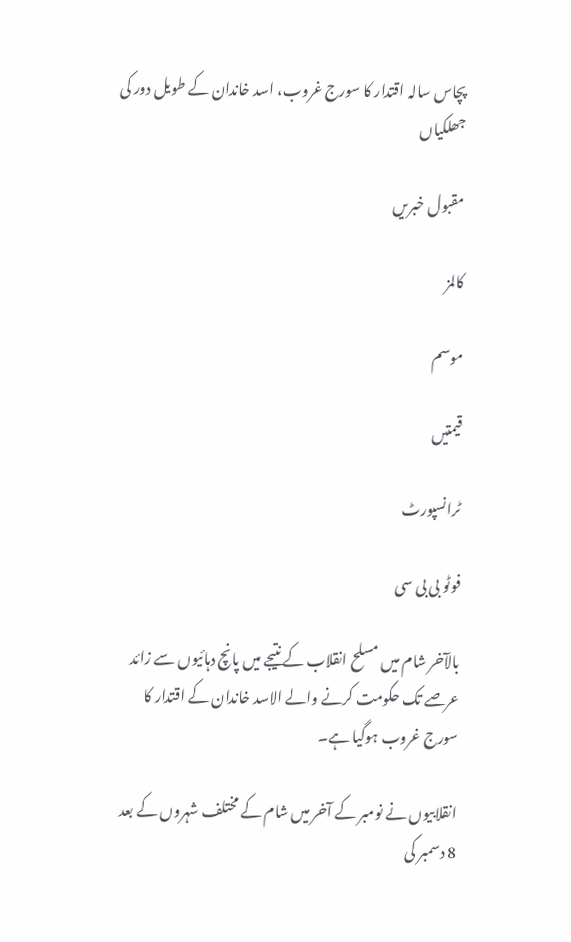پچاس سالہ اقتدار کا سورج غروب، اسد خاندان کے طویل دور کی جھلکیاں

مقبول خبریں

کالمز

موسم

قیمتیں

ٹرانسپورٹ

فوٹو بی بی سی

بالآخر شام میں مسلح انقلاب کے نتیجے میں پانچ دہائیوں سے زائد عرصے تک حکومت کرنے والے الاسد خاندان کے اقتدار کا سورج غروب ہوگیا ہے۔

انقلابیوں نے نومبر کے آخر میں شام کے مختلف شہروں کے بعد 8 دسمبر کی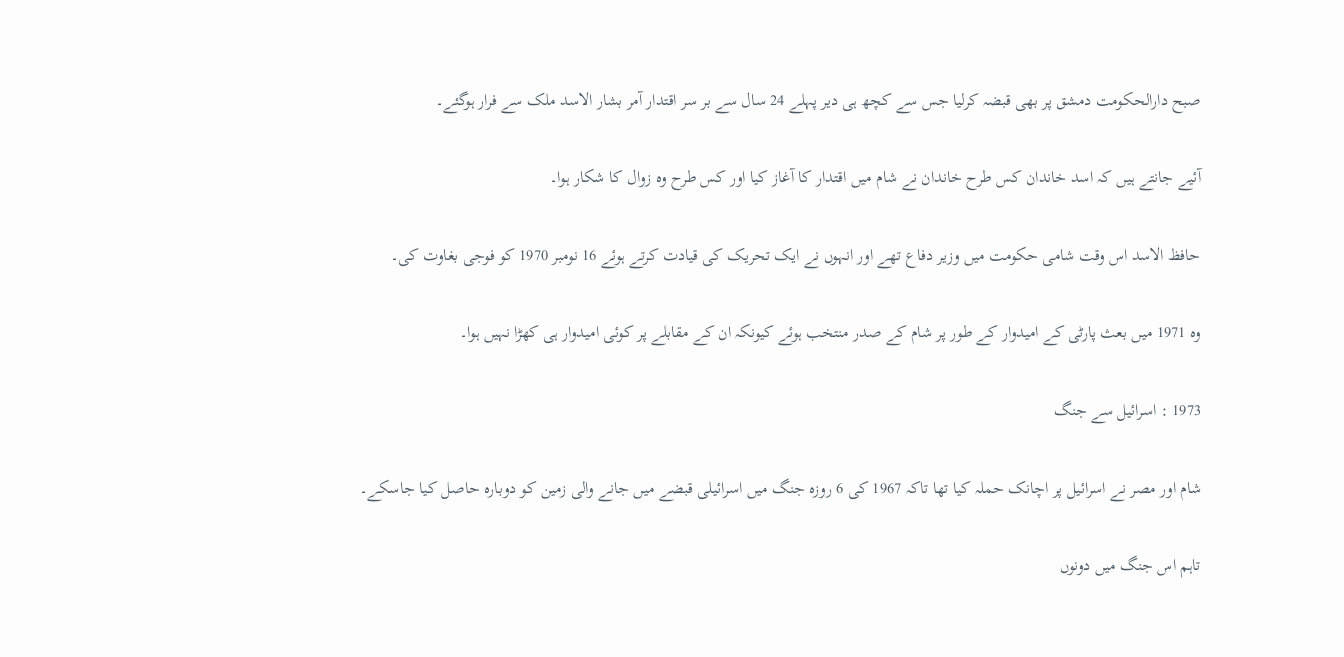صبح دارالحکومت دمشق پر بھی قبضہ کرلیا جس سے کچھ ہی دیر پہلے 24 سال سے بر سر اقتدار آمر بشار الاسد ملک سے فرار ہوگئے۔

آئیے جانتے ہیں کہ اسد خاندان کس طرح خاندان نے شام میں اقتدار کا آغاز کیا اور کس طرح وہ زوال کا شکار ہوا۔

حافظ الاسد اس وقت شامی حکومت میں وزیر دفاع تھے اور انہوں نے ایک تحریک کی قیادت کرتے ہوئے 16 نومبر 1970 کو فوجی بغاوت کی۔

وہ 1971 میں بعث پارٹی کے امیدوار کے طور پر شام کے صدر منتخب ہوئے کیونکہ ان کے مقابلے پر کوئی امیدوار ہی کھڑا نہیں ہوا۔

1973 : اسرائیل سے جنگ

شام اور مصر نے اسرائیل پر اچانک حملہ کیا تھا تاکہ 1967 کی 6 روزہ جنگ میں اسرائیلی قبضے میں جانے والی زمین کو دوبارہ حاصل کیا جاسکے۔

تاہم اس جنگ میں دونوں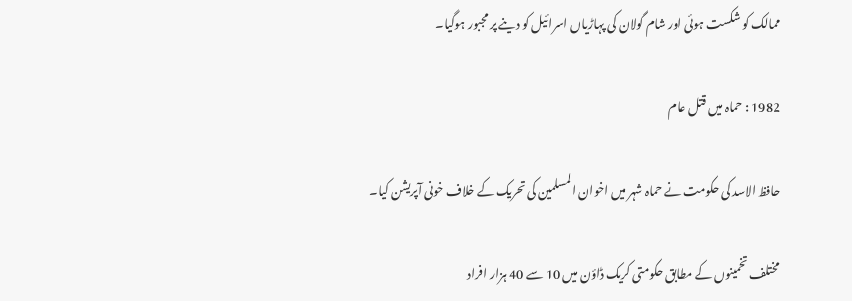ممالک کو شکست ہوئی اور شام گولان کی پہاڑیاں اسرائیل کو دینے پر مجبور ہوگیا۔

1982 : حماہ میں قتل عام

حافظ الاسد کی حکومت نے حماہ شہر میں اخوان المسلمین کی تحریک کے خلاف خونی آپریشن کیا۔

مختلف تخمینوں کے مطابق حکومتی کریک ڈاؤن میں 10 سے 40 ہزار افراد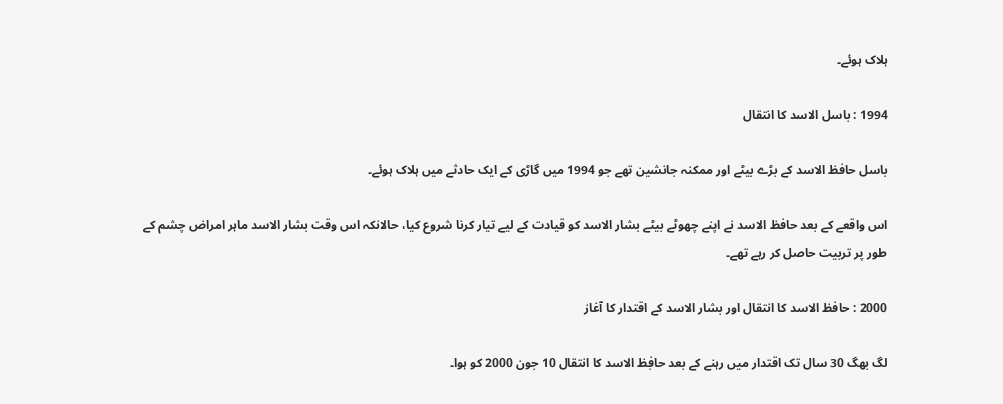ہلاک ہوئے۔

1994 : باسل الاسد کا انتقال

باسل حافظ الاسد کے بڑے بیٹے اور ممکنہ جانشین تھے جو 1994 میں گاڑی کے ایک حادثے میں ہلاک ہوئے۔

اس واقعے کے بعد حافظ الاسد نے اپنے چھوٹے بیٹے بشار الاسد کو قیادت کے لیے تیار کرنا شروع کیا، حالانکہ اس وقت بشار الاسد ماہر امراض چشم کے طور پر تربیت حاصل کر رہے تھے۔

2000 : حافظ الاسد کا انتقال اور بشار الاسد کے اقتدار کا آغاز

لگ بھگ 30 سال تک اقتدار میں رہنے کے بعد حافٖظ الاسد کا انتقال 10 جون 2000 کو ہوا۔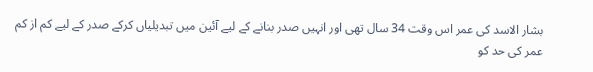بشار الاسد کی عمر اس وقت 34 سال تھی اور انہیں صدر بنانے کے لیے آئین میں تبدیلیاں کرکے صدر کے لیے کم از کم عمر کی حد کو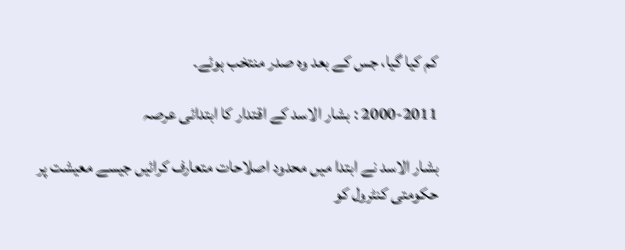کم کیا گیا، جس کے بعد وہ صدر منتخب ہوئے۔

2000-2011 : بشار الاسد کے اقتدار کا ابتدائی عرصہ

بشار الاسد نے ابتدا میں محدود اصلاحات متعارف کرائیں جیسے معیشت پر حکومتی کنٹرول کو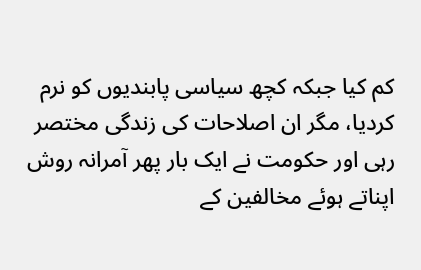کم کیا جبکہ کچھ سیاسی پابندیوں کو نرم کردیا، مگر ان اصلاحات کی زندگی مختصر رہی اور حکومت نے ایک بار پھر آمرانہ روش اپناتے ہوئے مخالفین کے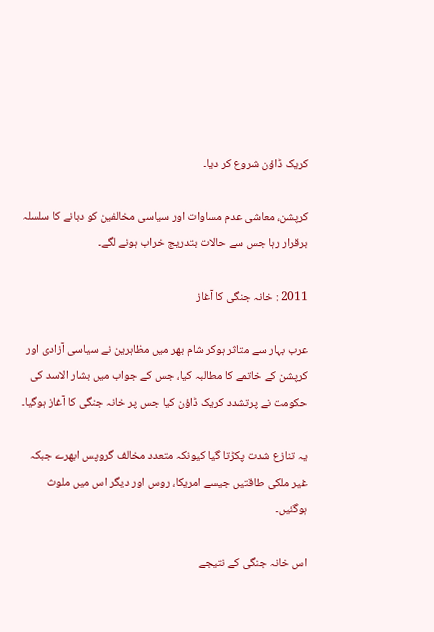کریک ڈاؤن شروع کر دیا۔

کرپشن، معاشی عدم مساوات اور سیاسی مخالفین کو دبانے کا سلسلہ برقرار رہا جس سے حالات بتدریج خراب ہونے لگے۔

2011 : خانہ جنگی کا آغاز

عرب بہار سے متاثر ہوکر شام بھر میں مظاہرین نے سیاسی آزادی اور کرپشن کے خاتمے کا مطالبہ کیا، جس کے جواب میں بشار الاسد کی حکومت نے پرتشدد کریک ڈاؤن کیا جس پر خانہ جنگی کا آغاز ہوگیا۔

یہ تنازع شدت پکڑتا گیا کیونکہ متعدد مخالف گروپس ابھرے جبکہ غیر ملکی طاقتیں جیسے امریکا، روس اور دیگر اس میں ملوث ہوگئیں۔

اس خانہ جنگی کے نتیجے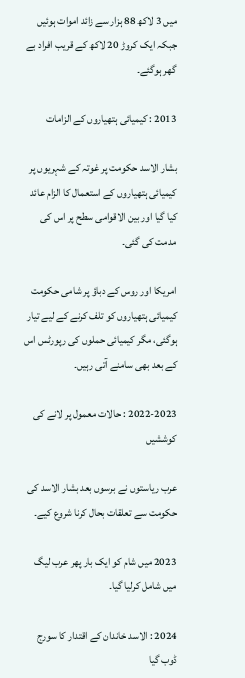میں 3 لاکھ 88 ہزار سے زائد اموات ہوئیں جبکہ ایک کروڑ 20 لاکھ کے قریب افراد بے گھر ہوگئے۔

2013 : کیمیائی ہتھیاروں کے الزامات

بشار الاسد حکومت پر غوتہ کے شہریوں پر کیمیائی ہتھیاروں کے استعمال کا الزام عائد کیا گیا اور بین الاقوامی سطح پر اس کی مدمت کی گئی۔

امریکا اور روس کے دباؤ پر شامی حکومت کیمیائی ہتھیاروں کو تلف کرنے کے لیے تیار ہوگئی، مگر کیمیائی حملوں کی رپورٹس اس کے بعد بھی سامنے آتی رہیں۔

2022-2023 : حالات معمول پر لانے کی کوششیں

عرب ریاستوں نے برسوں بعد بشار الاسد کی حکومت سے تعلقات بحال کرنا شروع کیے۔

2023 میں شام کو ایک بار پھر عرب لیگ میں شامل کرلیا گیا۔

2024 : الاسد خاندان کے اقتدار کا سورج ڈوب گیا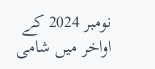نومبر 2024 کے اواخر میں شامی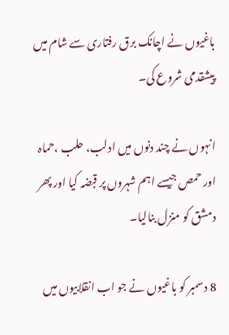باغیوں نے اچانک برق رفتاری سے شام میں پیشقدمی شروع کی۔

انہوں نے چند دنوں میں ادلب، حلب ،حماہ اور حمص جیسے اہم شہروں پر قبضہ کیا اور پھر دمشق کو منزل بنالیا۔

8 دسمبر کو باغیوں نے جو اب انقلابیوں میں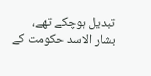تبدیل ہوچکے تھے، بشار الاسد حکومت کے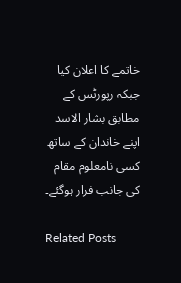خاتمے کا اعلان کیا جبکہ رپورٹس کے مطابق بشار الاسد اپنے خاندان کے ساتھ کسی نامعلوم مقام کی جانب فرار ہوگئے۔

Related Posts